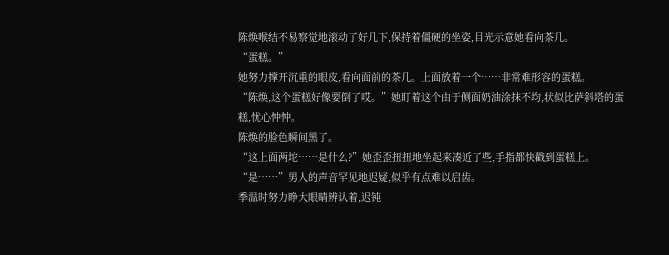陈焕喉结不易察觉地滚动了好几下,保持着僵硬的坐姿,目光示意她看向茶几。
“蛋糕。”
她努力撑开沉重的眼皮,看向面前的茶几。上面放着一个……非常难形容的蛋糕。
“陈焕,这个蛋糕好像要倒了哎。”她盯着这个由于侧面奶油涂抹不均,状似比萨斜塔的蛋糕,忧心忡忡。
陈焕的脸色瞬间黑了。
“这上面两坨……是什么?”她歪歪扭扭地坐起来凑近了些,手指都快戳到蛋糕上。
“是……”男人的声音罕见地迟疑,似乎有点难以启齿。
季温时努力睁大眼睛辨认着,迟钝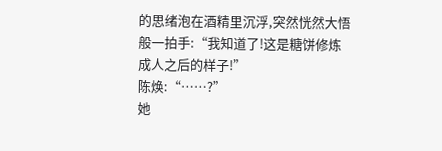的思绪泡在酒精里沉浮,突然恍然大悟般一拍手:“我知道了!这是糖饼修炼成人之后的样子!”
陈焕:“……?”
她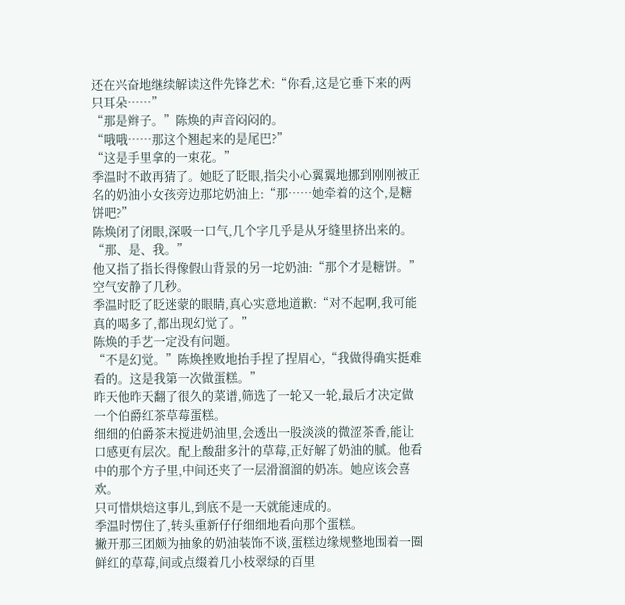还在兴奋地继续解读这件先锋艺术:“你看,这是它垂下来的两只耳朵……”
“那是辫子。”陈焕的声音闷闷的。
“哦哦……那这个翘起来的是尾巴?”
“这是手里拿的一束花。”
季温时不敢再猜了。她眨了眨眼,指尖小心翼翼地挪到刚刚被正名的奶油小女孩旁边那坨奶油上:“那……她牵着的这个,是糖饼吧?”
陈焕闭了闭眼,深吸一口气,几个字几乎是从牙缝里挤出来的。
“那、是、我。”
他又指了指长得像假山背景的另一坨奶油:“那个才是糖饼。”
空气安静了几秒。
季温时眨了眨迷蒙的眼睛,真心实意地道歉:“对不起啊,我可能真的喝多了,都出现幻觉了。”
陈焕的手艺一定没有问题。
“不是幻觉。”陈焕挫败地抬手捏了捏眉心,“我做得确实挺难看的。这是我第一次做蛋糕。”
昨天他昨天翻了很久的菜谱,筛选了一轮又一轮,最后才决定做一个伯爵红茶草莓蛋糕。
细细的伯爵茶末搅进奶油里,会透出一股淡淡的微涩茶香,能让口感更有层次。配上酸甜多汁的草莓,正好解了奶油的腻。他看中的那个方子里,中间还夹了一层滑溜溜的奶冻。她应该会喜欢。
只可惜烘焙这事儿,到底不是一天就能速成的。
季温时愣住了,转头重新仔仔细细地看向那个蛋糕。
撇开那三团颇为抽象的奶油装饰不谈,蛋糕边缘规整地围着一圈鲜红的草莓,间或点缀着几小枝翠绿的百里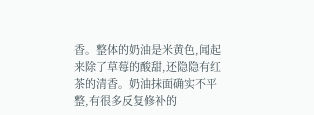香。整体的奶油是米黄色,闻起来除了草莓的酸甜,还隐隐有红茶的清香。奶油抹面确实不平整,有很多反复修补的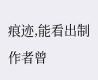痕迹,能看出制作者曾